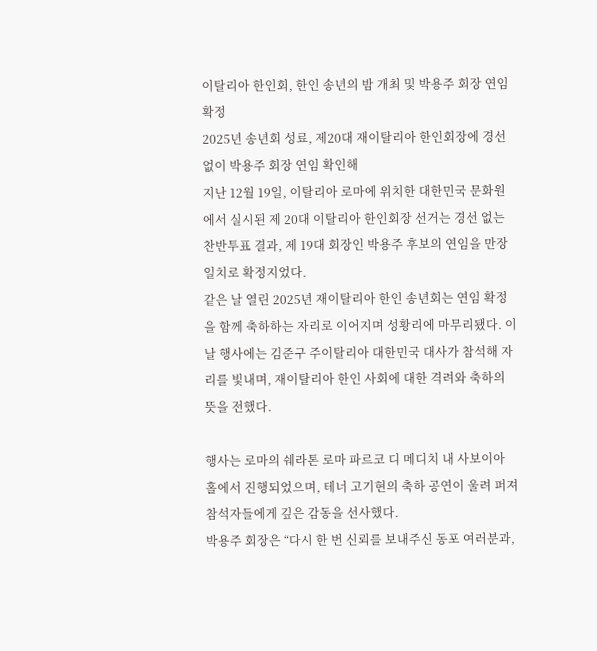이탈리아 한인회, 한인 송년의 밤 개최 및 박용주 회장 연임 확정
2025년 송년회 성료, 제20대 재이탈리아 한인회장에 경선없이 박용주 회장 연임 확인해
지난 12월 19일, 이탈리아 로마에 위치한 대한민국 문화원에서 실시된 제 20대 이탈리아 한인회장 선거는 경선 없는 찬반투표 결과, 제 19대 회장인 박용주 후보의 연임을 만장일치로 확정지었다.
같은 날 열린 2025년 재이탈리아 한인 송년회는 연임 확정을 함께 축하하는 자리로 이어지며 성황리에 마무리됐다. 이날 행사에는 김준구 주이탈리아 대한민국 대사가 참석해 자리를 빛내며, 재이탈리아 한인 사회에 대한 격려와 축하의 뜻을 전했다.

행사는 로마의 쉐라톤 로마 파르코 디 메디치 내 사보이아 홀에서 진행되었으며, 테너 고기현의 축하 공연이 울려 퍼져 참석자들에게 깊은 감동을 선사했다.
박용주 회장은 “다시 한 번 신뢰를 보내주신 동포 여러분과,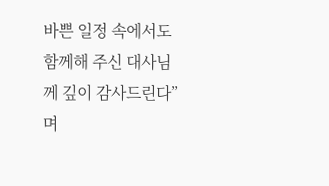바쁜 일정 속에서도 함께해 주신 대사님께 깊이 감사드린다”며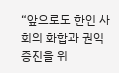“앞으로도 한인 사회의 화합과 권익 증진을 위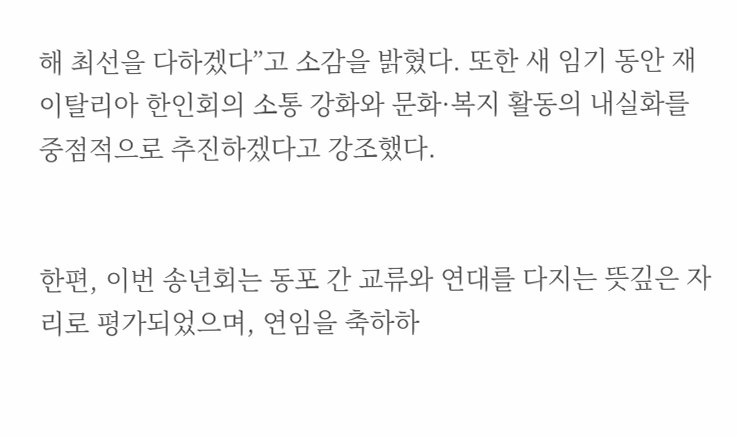해 최선을 다하겠다”고 소감을 밝혔다. 또한 새 임기 동안 재이탈리아 한인회의 소통 강화와 문화·복지 활동의 내실화를 중점적으로 추진하겠다고 강조했다.


한편, 이번 송년회는 동포 간 교류와 연대를 다지는 뜻깊은 자리로 평가되었으며, 연임을 축하하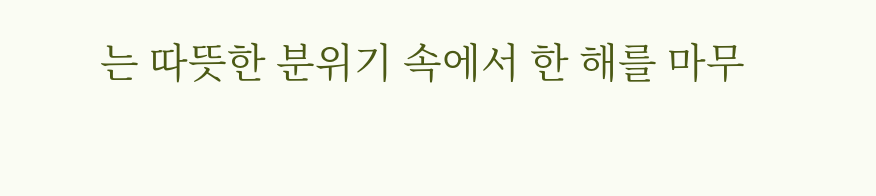는 따뜻한 분위기 속에서 한 해를 마무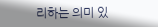리하는 의미 있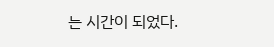는 시간이 되었다.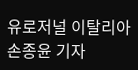유로저널 이탈리아 손종윤 기자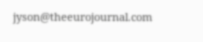jyson@theeurojournal.com